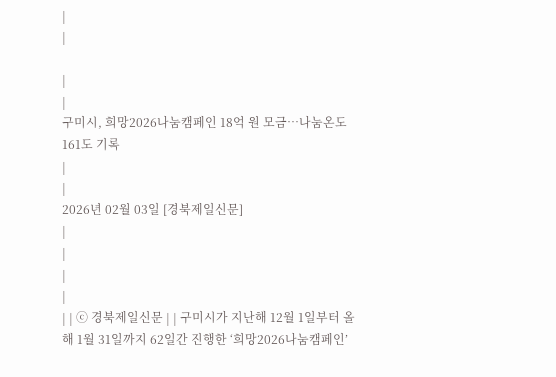|
|

|
|
구미시, 희망2026나눔캠페인 18억 원 모금…나눔온도 161도 기록
|
|
2026년 02월 03일 [경북제일신문]
|
|
|
|
| | ⓒ 경북제일신문 | | 구미시가 지난해 12월 1일부터 올해 1월 31일까지 62일간 진행한 ‘희망2026나눔캠페인’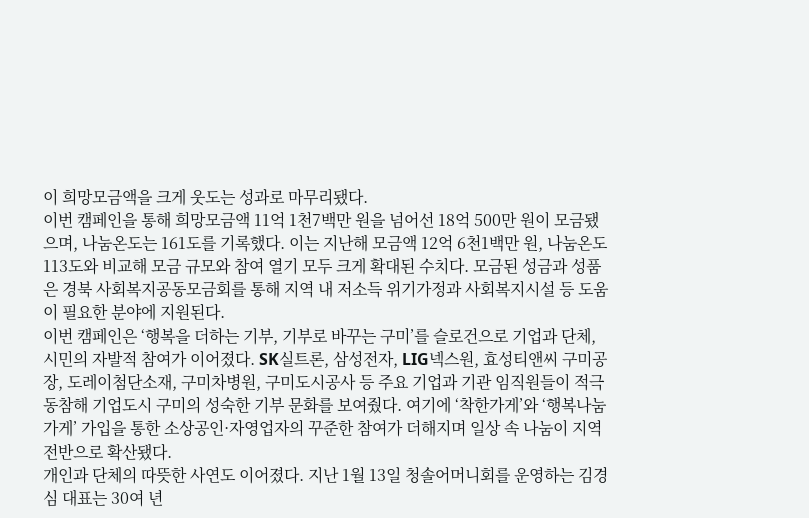이 희망모금액을 크게 웃도는 성과로 마무리됐다.
이번 캠페인을 통해 희망모금액 11억 1천7백만 원을 넘어선 18억 500만 원이 모금됐으며, 나눔온도는 161도를 기록했다. 이는 지난해 모금액 12억 6천1백만 원, 나눔온도 113도와 비교해 모금 규모와 참여 열기 모두 크게 확대된 수치다. 모금된 성금과 성품은 경북 사회복지공동모금회를 통해 지역 내 저소득 위기가정과 사회복지시설 등 도움이 필요한 분야에 지원된다.
이번 캠페인은 ‘행복을 더하는 기부, 기부로 바꾸는 구미’를 슬로건으로 기업과 단체, 시민의 자발적 참여가 이어졌다. SK실트론, 삼성전자, LIG넥스원, 효성티앤씨 구미공장, 도레이첨단소재, 구미차병원, 구미도시공사 등 주요 기업과 기관 임직원들이 적극 동참해 기업도시 구미의 성숙한 기부 문화를 보여줬다. 여기에 ‘착한가게’와 ‘행복나눔가게’ 가입을 통한 소상공인·자영업자의 꾸준한 참여가 더해지며 일상 속 나눔이 지역 전반으로 확산됐다.
개인과 단체의 따뜻한 사연도 이어졌다. 지난 1월 13일 청솔어머니회를 운영하는 김경심 대표는 30여 년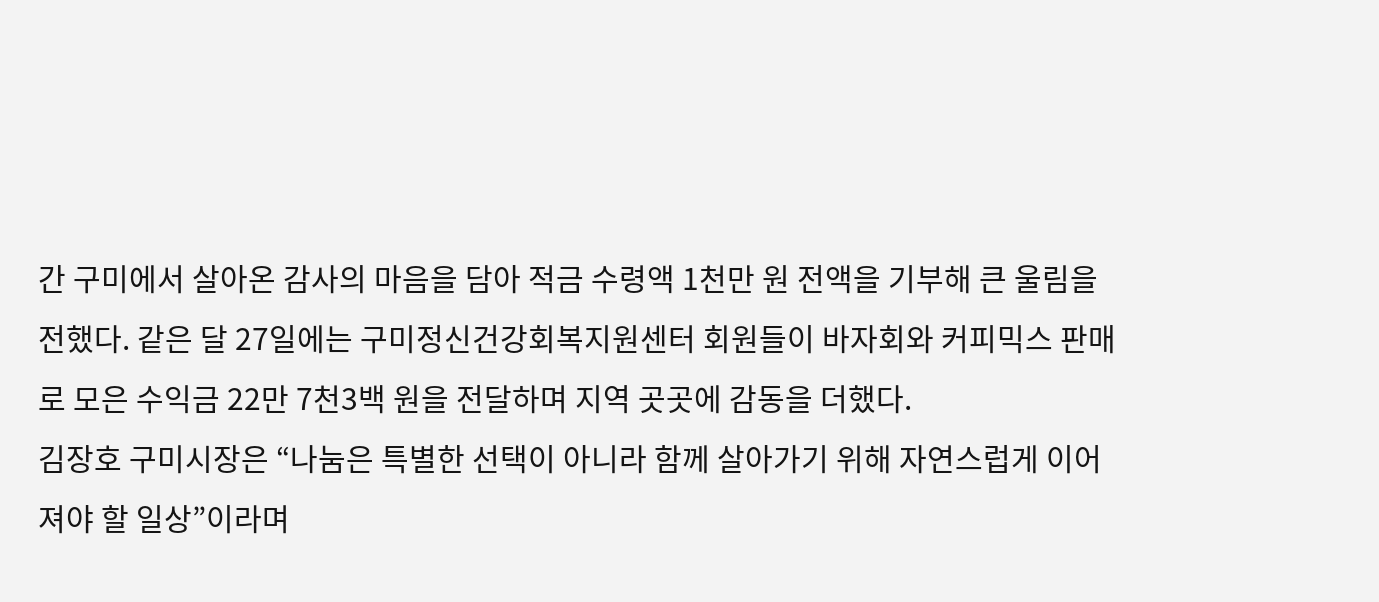간 구미에서 살아온 감사의 마음을 담아 적금 수령액 1천만 원 전액을 기부해 큰 울림을 전했다. 같은 달 27일에는 구미정신건강회복지원센터 회원들이 바자회와 커피믹스 판매로 모은 수익금 22만 7천3백 원을 전달하며 지역 곳곳에 감동을 더했다.
김장호 구미시장은 “나눔은 특별한 선택이 아니라 함께 살아가기 위해 자연스럽게 이어져야 할 일상”이라며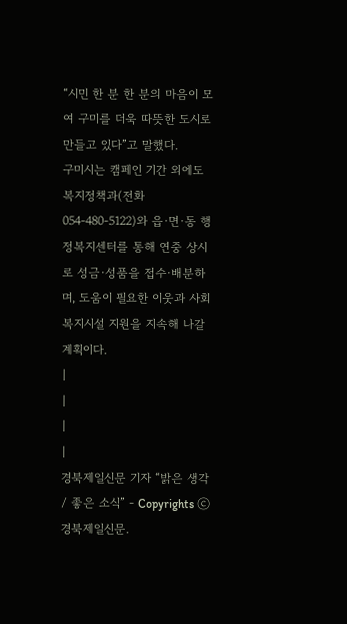“시민 한 분 한 분의 마음이 모여 구미를 더욱 따뜻한 도시로 만들고 있다”고 말했다.
구미시는 캠페인 기간 외에도 복지정책과(전화 054-480-5122)와 읍·면·동 행정복지센터를 통해 연중 상시로 성금·성품을 접수·배분하며, 도움이 필요한 이웃과 사회복지시설 지원을 지속해 나갈 계획이다.
|
|
|
|
경북제일신문 기자 “밝은 생각 / 좋은 소식” - Copyrights ⓒ경북제일신문.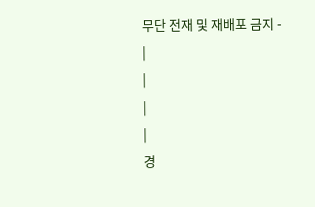무단 전재 및 재배포 금지 -
|
|
|
|
경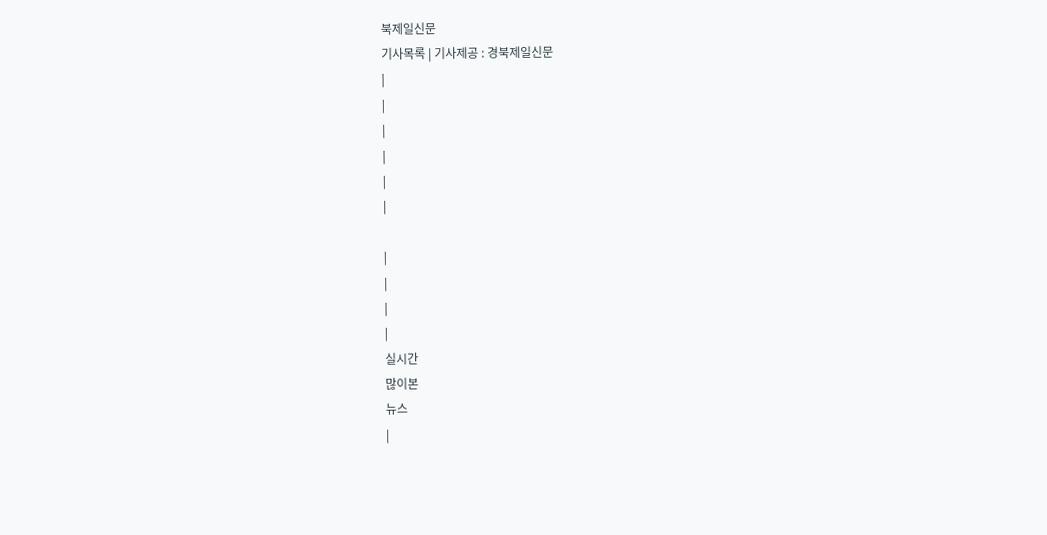북제일신문
기사목록 | 기사제공 : 경북제일신문
|
|
|
|
|
|

|
|
|
|
실시간
많이본
뉴스
|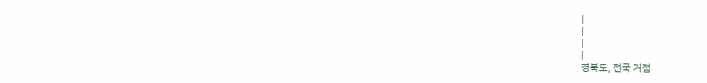|
|
|
|
경북도, 전국 거점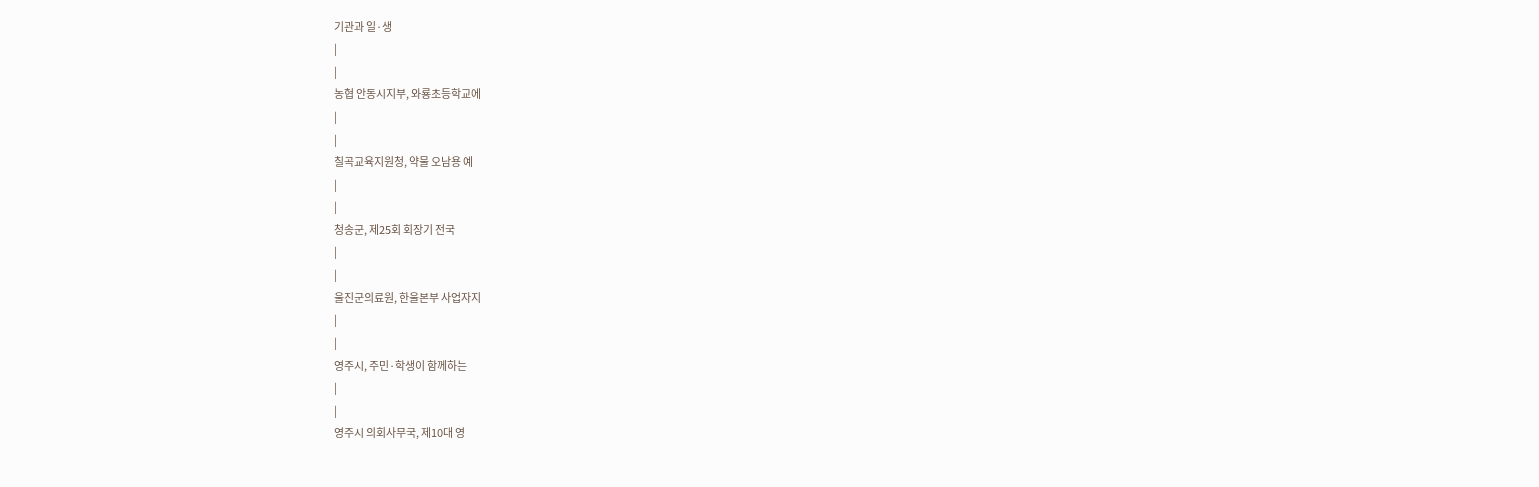기관과 일·생
|
|
농협 안동시지부, 와룡초등학교에
|
|
칠곡교육지원청, 약물 오남용 예
|
|
청송군, 제25회 회장기 전국
|
|
울진군의료원, 한울본부 사업자지
|
|
영주시, 주민·학생이 함께하는
|
|
영주시 의회사무국, 제10대 영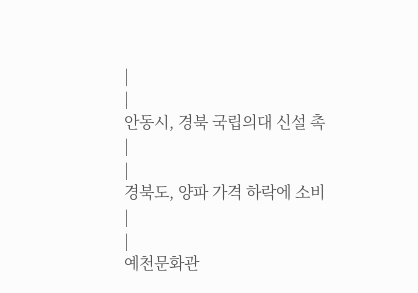|
|
안동시, 경북 국립의대 신설 촉
|
|
경북도, 양파 가격 하락에 소비
|
|
예천문화관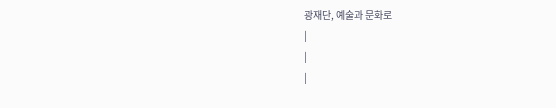광재단, 예술과 문화로
|
|
|